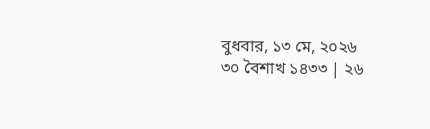বুধবার, ১৩ মে, ২০২৬
৩০ বৈশাখ ১৪৩৩ | ২৬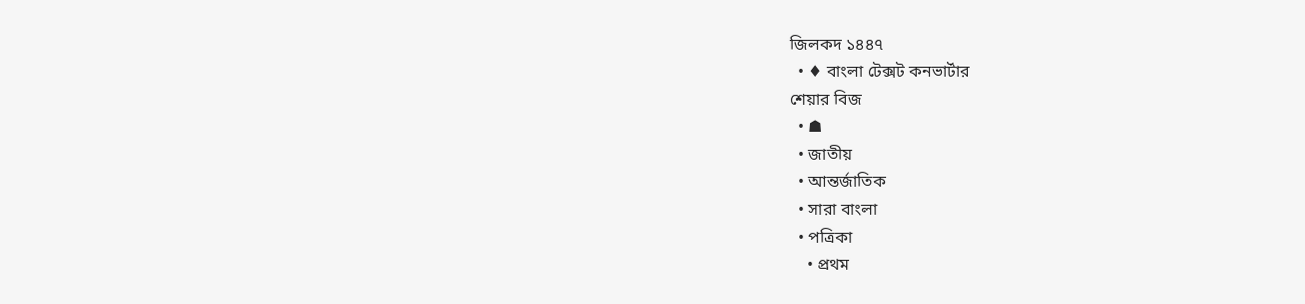জিলকদ ১৪৪৭
  • ♦ বাংলা টেক্সট কনভার্টার
শেয়ার বিজ
  • ☗
  • জাতীয়
  • আন্তর্জাতিক
  • সারা বাংলা
  • পত্রিকা
    • প্রথম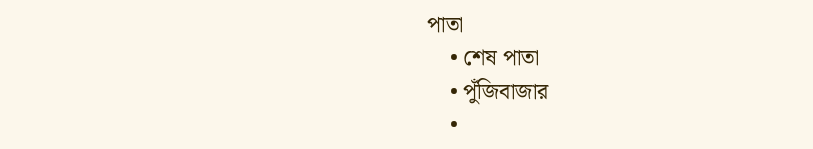পাতা
    • শেষ পাতা
    • পুঁজিবাজার
    •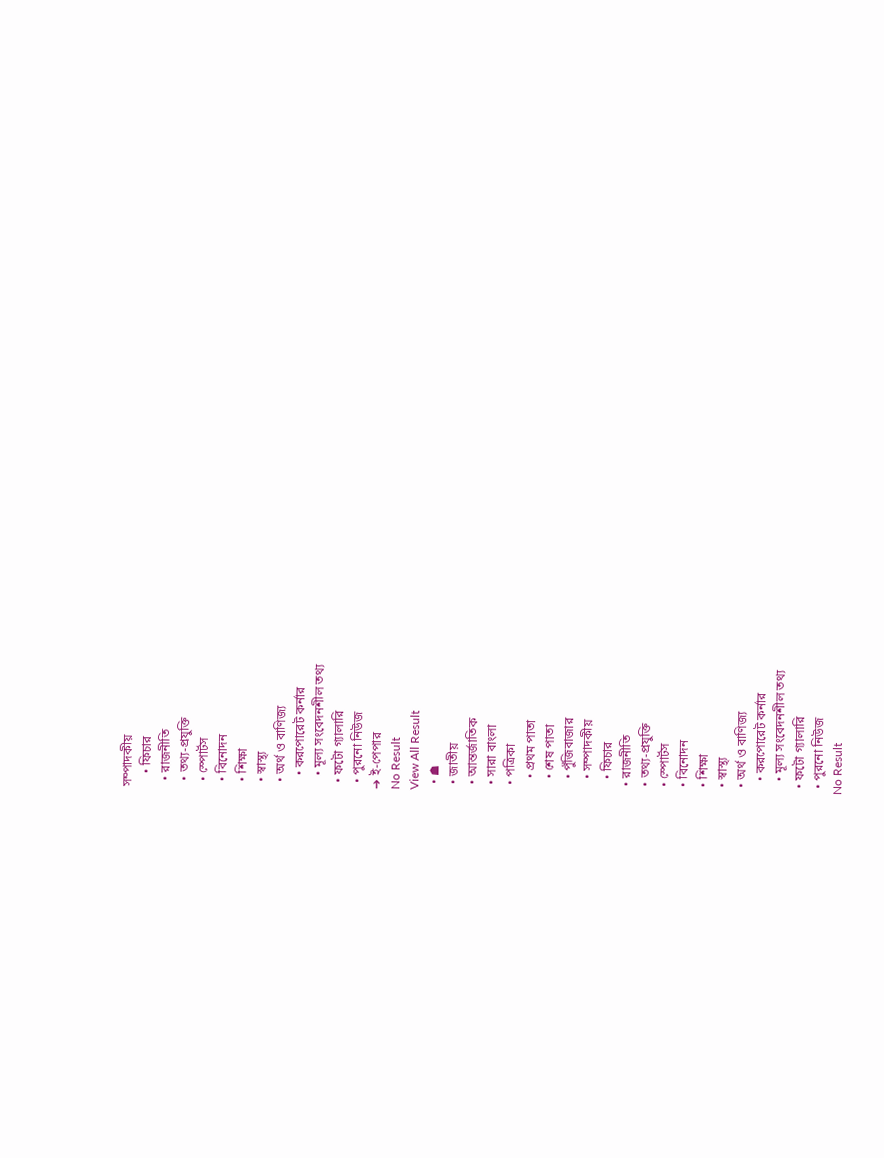সম্পাদকীয়
    • ফিচার
  • রাজনীতি
  • তথ্য-প্রযুক্তি
  • স্পোর্টস
  • বিনোদন
  • শিক্ষা
  • স্বাস্থ্য
  • অর্থ ও বাণিজ্য
    • করপোরেট কর্নার
    • মূল্য সংবেদনশীল তথ্য
  • ফটো গ্যালারি
  • পুরনো নিউজ
➔ ই-পেপার
No Result
View All Result
  • ☗
  • জাতীয়
  • আন্তর্জাতিক
  • সারা বাংলা
  • পত্রিকা
    • প্রথম পাতা
    • শেষ পাতা
    • পুঁজিবাজার
    • সম্পাদকীয়
    • ফিচার
  • রাজনীতি
  • তথ্য-প্রযুক্তি
  • স্পোর্টস
  • বিনোদন
  • শিক্ষা
  • স্বাস্থ্য
  • অর্থ ও বাণিজ্য
    • করপোরেট কর্নার
    • মূল্য সংবেদনশীল তথ্য
  • ফটো গ্যালারি
  • পুরনো নিউজ
No Result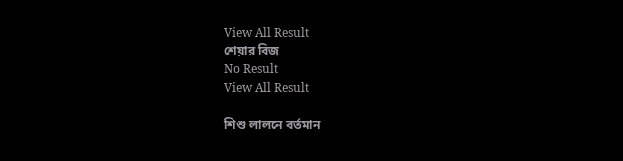View All Result
শেয়ার বিজ
No Result
View All Result

শিশু লালনে বর্তমান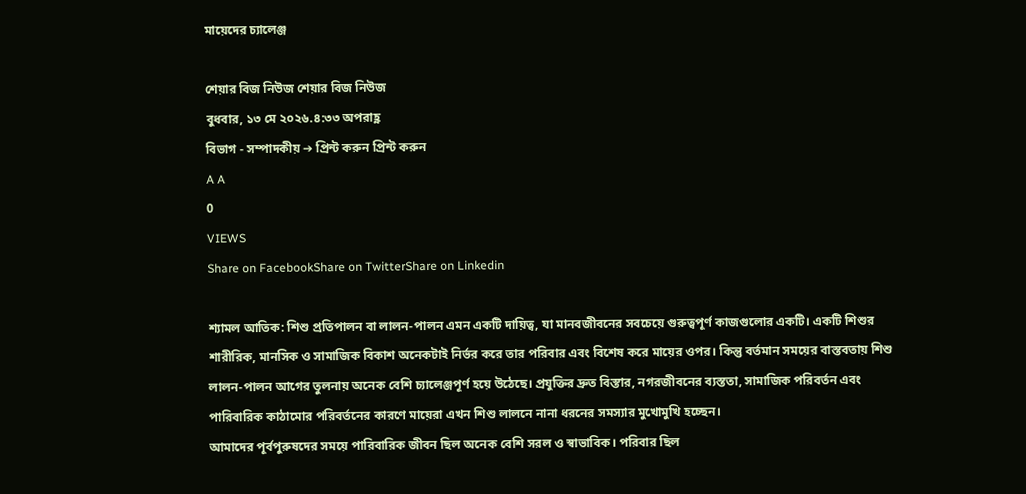মায়েদের চ্যালেঞ্জ

শেয়ার বিজ নিউজ শেয়ার বিজ নিউজ
বুধবার, ১৩ মে ২০২৬.৪:৩৩ অপরাহ্ণ
বিভাগ - সম্পাদকীয় ➔ প্রিন্ট করুন প্রিন্ট করুন
A A
0
VIEWS
Share on FacebookShare on TwitterShare on Linkedin

শ্যামল আতিক: শিশু প্রতিপালন বা লালন-পালন এমন একটি দায়িত্ব, যা মানবজীবনের সবচেয়ে গুরুত্বপূর্ণ কাজগুলোর একটি। একটি শিশুর শারীরিক, মানসিক ও সামাজিক বিকাশ অনেকটাই নির্ভর করে তার পরিবার এবং বিশেষ করে মায়ের ওপর। কিন্তু বর্তমান সময়ের বাস্তবতায় শিশু লালন-পালন আগের তুলনায় অনেক বেশি চ্যালেঞ্জপূর্ণ হয়ে উঠেছে। প্রযুক্তির দ্রুত বিস্তার, নগরজীবনের ব্যস্ততা, সামাজিক পরিবর্তন এবং পারিবারিক কাঠামোর পরিবর্তনের কারণে মায়েরা এখন শিশু লালনে নানা ধরনের সমস্যার মুখোমুখি হচ্ছেন।
আমাদের পূর্বপুরুষদের সময়ে পারিবারিক জীবন ছিল অনেক বেশি সরল ও স্বাভাবিক। পরিবার ছিল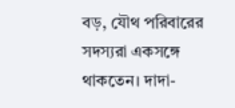বড়, যৌথ পরিবারের সদস্যরা একসঙ্গে থাকতেন। দাদা-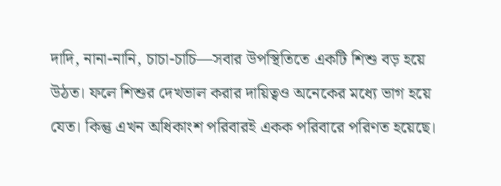দাদি, নানা-নানি, চাচা-চাচি—সবার উপস্থিতিতে একটি শিশু বড় হয়ে উঠত। ফলে শিশুর দেখভাল করার দায়িত্বও অনেকের মধ্যে ভাগ হয়ে যেত। কিন্তু এখন অধিকাংশ পরিবারই একক পরিবারে পরিণত হয়েছে।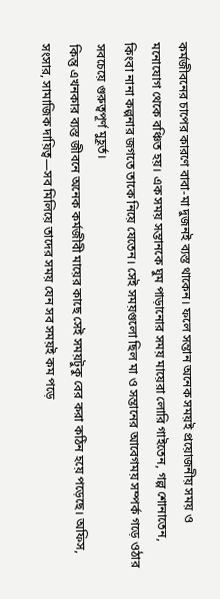কর্মজীবনের চাপের কারণে বাবা-মা দুজনই ব্যস্ত থাকেন। ফলে সন্তান অনেক সময়ই প্রয়োজনীয় সময় ও মনোযোগ থেকে বঞ্চিত হয়। এক সময় সন্তানকে ঘুম পাড়ানোর সময় মায়েরা লোরি গাইতেন, গল্প শোনাতেন, কিংবা নানা কল্পনার জগতে তাকে নিয়ে যেতেন। সেই সময়গুলো ছিল মা ও সন্তানের আবেগময় সম্পর্ক গড়ে ওঠার সবচেয়ে গুরুত্বপূর্ণ মুহূর্ত।
কিন্তু এখনকার ব্যস্ত জীবনে অনেক কর্মজীবী মায়ের কাছে সেই সময়টুকু বের করা কঠিন হয়ে পড়েছে। অফিস, সংসার, সামাজিক দায়িত্ব—সব মিলিয়ে তাদের সময় যেন সব সময়ই কম পড়ে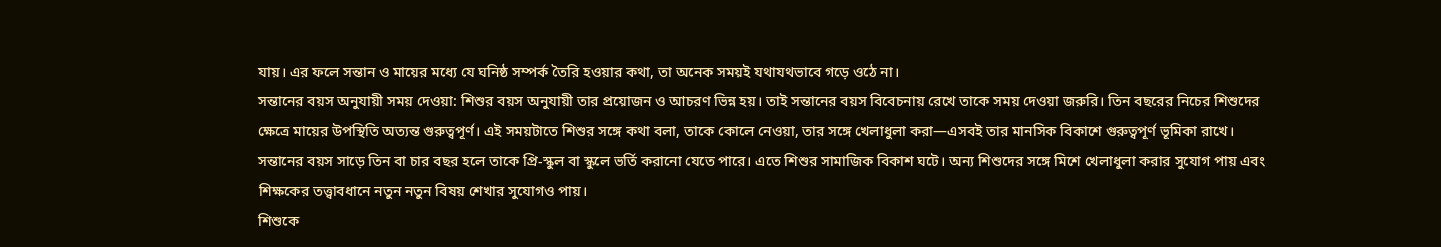যায়। এর ফলে সন্তান ও মায়ের মধ্যে যে ঘনিষ্ঠ সম্পর্ক তৈরি হওয়ার কথা, তা অনেক সময়ই যথাযথভাবে গড়ে ওঠে না।
সন্তানের বয়স অনুযায়ী সময় দেওয়া: শিশুর বয়স অনুযায়ী তার প্রয়োজন ও আচরণ ভিন্ন হয়। তাই সন্তানের বয়স বিবেচনায় রেখে তাকে সময় দেওয়া জরুরি। তিন বছরের নিচের শিশুদের ক্ষেত্রে মায়ের উপস্থিতি অত্যন্ত গুরুত্বপূর্ণ। এই সময়টাতে শিশুর সঙ্গে কথা বলা, তাকে কোলে নেওয়া, তার সঙ্গে খেলাধুলা করা—এসবই তার মানসিক বিকাশে গুরুত্বপূর্ণ ভূমিকা রাখে। সন্তানের বয়স সাড়ে তিন বা চার বছর হলে তাকে প্রি-স্কুল বা স্কুলে ভর্তি করানো যেতে পারে। এতে শিশুর সামাজিক বিকাশ ঘটে। অন্য শিশুদের সঙ্গে মিশে খেলাধুলা করার সুযোগ পায় এবং শিক্ষকের তত্ত্বাবধানে নতুন নতুন বিষয় শেখার সুযোগও পায়।
শিশুকে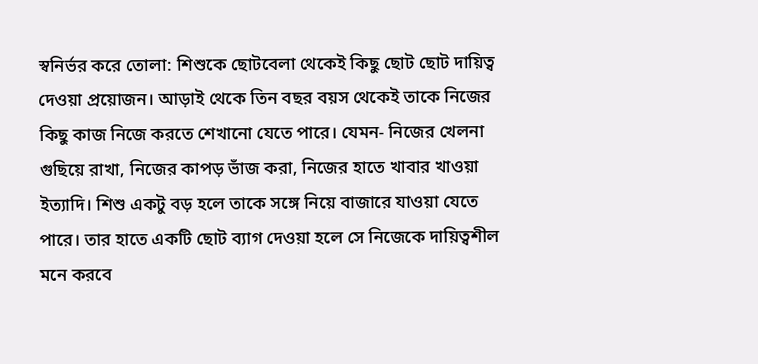স্বনির্ভর করে তোলা: শিশুকে ছোটবেলা থেকেই কিছু ছোট ছোট দায়িত্ব দেওয়া প্রয়োজন। আড়াই থেকে তিন বছর বয়স থেকেই তাকে নিজের কিছু কাজ নিজে করতে শেখানো যেতে পারে। যেমন- নিজের খেলনা গুছিয়ে রাখা, নিজের কাপড় ভাঁজ করা, নিজের হাতে খাবার খাওয়া ইত্যাদি। শিশু একটু বড় হলে তাকে সঙ্গে নিয়ে বাজারে যাওয়া যেতে পারে। তার হাতে একটি ছোট ব্যাগ দেওয়া হলে সে নিজেকে দায়িত্বশীল মনে করবে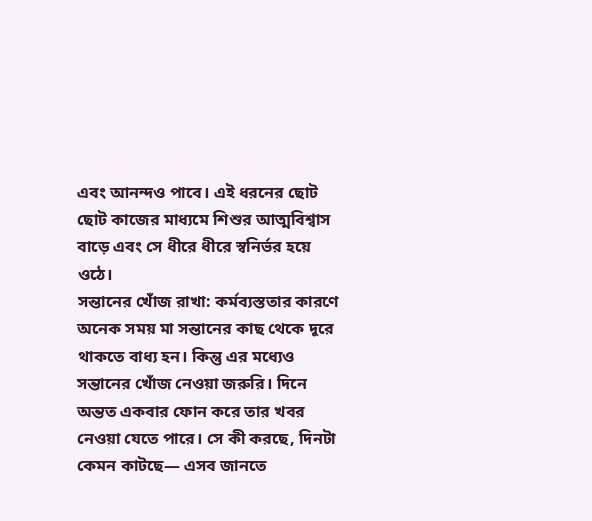এবং আনন্দও পাবে। এই ধরনের ছোট ছোট কাজের মাধ্যমে শিশুর আত্মবিশ্বাস বাড়ে এবং সে ধীরে ধীরে স্বনির্ভর হয়ে ওঠে।
সন্তানের খোঁজ রাখা: কর্মব্যস্ততার কারণে অনেক সময় মা সন্তানের কাছ থেকে দূরে থাকতে বাধ্য হন। কিন্তু এর মধ্যেও সন্তানের খোঁজ নেওয়া জরুরি। দিনে অন্তত একবার ফোন করে তার খবর নেওয়া যেতে পারে। সে কী করছে, দিনটা কেমন কাটছে— এসব জানতে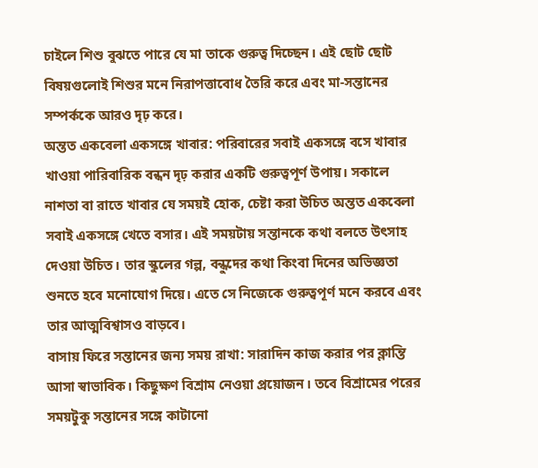চাইলে শিশু বুঝতে পারে যে মা তাকে গুরুত্ব দিচ্ছেন। এই ছোট ছোট বিষয়গুলোই শিশুর মনে নিরাপত্তাবোধ তৈরি করে এবং মা-সন্তানের সম্পর্ককে আরও দৃঢ় করে।
অন্তত একবেলা একসঙ্গে খাবার: পরিবারের সবাই একসঙ্গে বসে খাবার খাওয়া পারিবারিক বন্ধন দৃঢ় করার একটি গুরুত্বপূর্ণ উপায়। সকালে নাশতা বা রাতে খাবার যে সময়ই হোক, চেষ্টা করা উচিত অন্তত একবেলা সবাই একসঙ্গে খেতে বসার। এই সময়টায় সন্তানকে কথা বলতে উৎসাহ দেওয়া উচিত। তার স্কুলের গল্প, বন্ধুদের কথা কিংবা দিনের অভিজ্ঞতা শুনতে হবে মনোযোগ দিয়ে। এতে সে নিজেকে গুরুত্বপূর্ণ মনে করবে এবং তার আত্মবিশ্বাসও বাড়বে।
বাসায় ফিরে সন্তানের জন্য সময় রাখা: সারাদিন কাজ করার পর ক্লান্তি আসা স্বাভাবিক। কিছুক্ষণ বিশ্রাম নেওয়া প্রয়োজন। তবে বিশ্রামের পরের সময়টুকু সন্তানের সঙ্গে কাটানো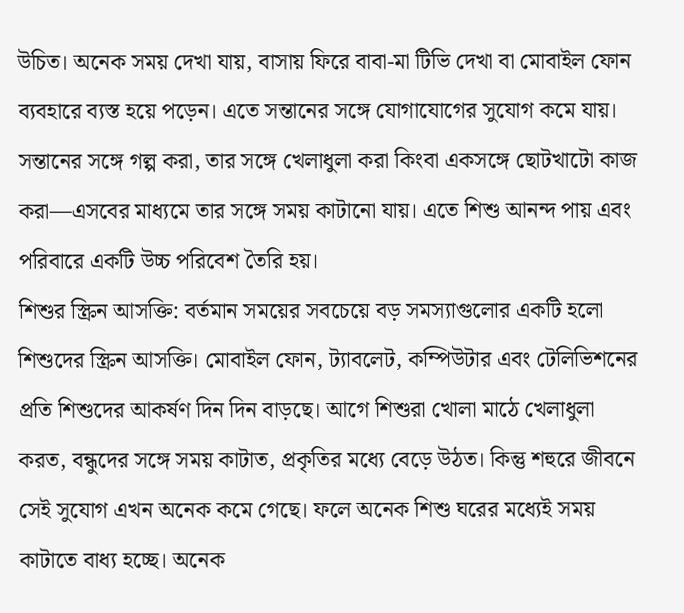উচিত। অনেক সময় দেখা যায়, বাসায় ফিরে বাবা-মা টিভি দেখা বা মোবাইল ফোন ব্যবহারে ব্যস্ত হয়ে পড়েন। এতে সন্তানের সঙ্গে যোগাযোগের সুযোগ কমে যায়। সন্তানের সঙ্গে গল্প করা, তার সঙ্গে খেলাধুলা করা কিংবা একসঙ্গে ছোটখাটো কাজ করা—এসবের মাধ্যমে তার সঙ্গে সময় কাটানো যায়। এতে শিশু আনন্দ পায় এবং পরিবারে একটি উচ্চ পরিবেশ তৈরি হয়।
শিশুর স্ক্রিন আসক্তি: বর্তমান সময়ের সবচেয়ে বড় সমস্যাগুলোর একটি হলো শিশুদের স্ক্রিন আসক্তি। মোবাইল ফোন, ট্যাবলেট, কম্পিউটার এবং টেলিভিশনের প্রতি শিশুদের আকর্ষণ দিন দিন বাড়ছে। আগে শিশুরা খোলা মাঠে খেলাধুলা করত, বন্ধুদের সঙ্গে সময় কাটাত, প্রকৃতির মধ্যে বেড়ে উঠত। কিন্তু শহুরে জীবনে সেই সুযোগ এখন অনেক কমে গেছে। ফলে অনেক শিশু ঘরের মধ্যেই সময় কাটাতে বাধ্য হচ্ছে। অনেক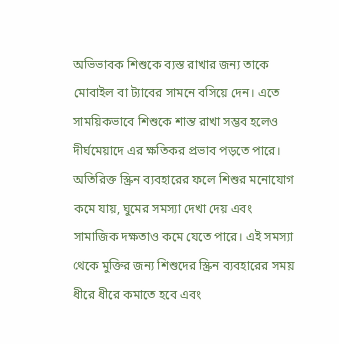অভিভাবক শিশুকে ব্যস্ত রাখার জন্য তাকে মোবাইল বা ট্যাবের সামনে বসিয়ে দেন। এতে সাময়িকভাবে শিশুকে শান্ত রাখা সম্ভব হলেও দীর্ঘমেয়াদে এর ক্ষতিকর প্রভাব পড়তে পারে। অতিরিক্ত স্ক্রিন ব্যবহারের ফলে শিশুর মনোযোগ কমে যায়, ঘুমের সমস্যা দেখা দেয় এবং সামাজিক দক্ষতাও কমে যেতে পারে। এই সমস্যা থেকে মুক্তির জন্য শিশুদের স্ক্রিন ব্যবহারের সময় ধীরে ধীরে কমাতে হবে এবং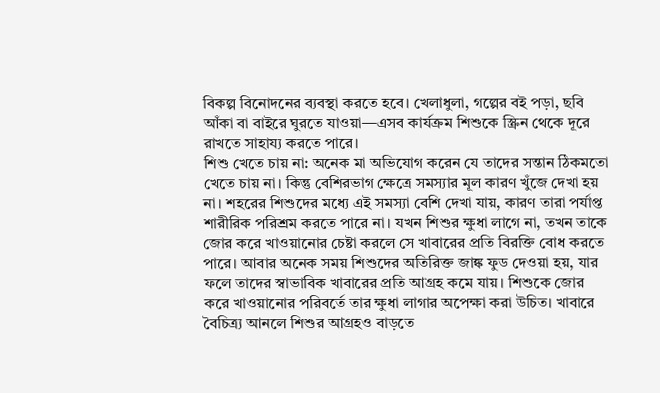বিকল্প বিনোদনের ব্যবস্থা করতে হবে। খেলাধুলা, গল্পের বই পড়া, ছবি আঁকা বা বাইরে ঘুরতে যাওয়া—এসব কার্যক্রম শিশুকে স্ক্রিন থেকে দূরে রাখতে সাহায্য করতে পারে।
শিশু খেতে চায় না: অনেক মা অভিযোগ করেন যে তাদের সন্তান ঠিকমতো খেতে চায় না। কিন্তু বেশিরভাগ ক্ষেত্রে সমস্যার মূল কারণ খুঁজে দেখা হয় না। শহরের শিশুদের মধ্যে এই সমস্যা বেশি দেখা যায়, কারণ তারা পর্যাপ্ত শারীরিক পরিশ্রম করতে পারে না। যখন শিশুর ক্ষুধা লাগে না, তখন তাকে জোর করে খাওয়ানোর চেষ্টা করলে সে খাবারের প্রতি বিরক্তি বোধ করতে পারে। আবার অনেক সময় শিশুদের অতিরিক্ত জাঙ্ক ফুড দেওয়া হয়, যার ফলে তাদের স্বাভাবিক খাবারের প্রতি আগ্রহ কমে যায়। শিশুকে জোর করে খাওয়ানোর পরিবর্তে তার ক্ষুধা লাগার অপেক্ষা করা উচিত। খাবারে বৈচিত্র্য আনলে শিশুর আগ্রহও বাড়তে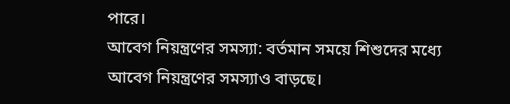পারে।
আবেগ নিয়ন্ত্রণের সমস্যা: বর্তমান সময়ে শিশুদের মধ্যে আবেগ নিয়ন্ত্রণের সমস্যাও বাড়ছে।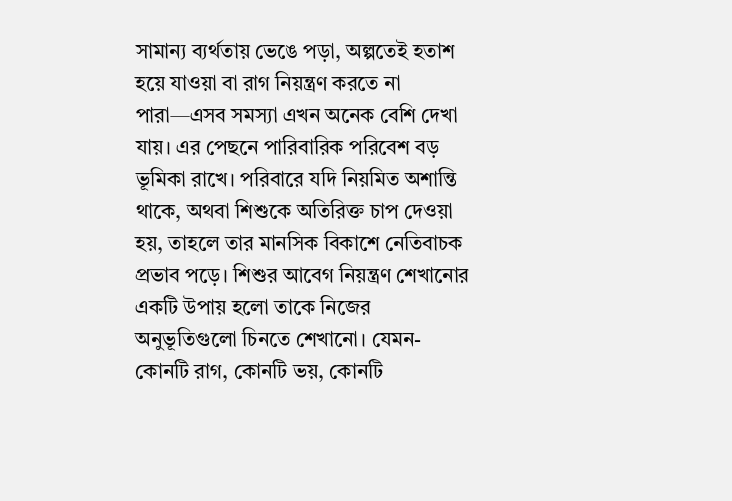সামান্য ব্যর্থতায় ভেঙে পড়া, অল্পতেই হতাশ হয়ে যাওয়া বা রাগ নিয়ন্ত্রণ করতে না পারা—এসব সমস্যা এখন অনেক বেশি দেখা যায়। এর পেছনে পারিবারিক পরিবেশ বড় ভূমিকা রাখে। পরিবারে যদি নিয়মিত অশান্তি থাকে, অথবা শিশুকে অতিরিক্ত চাপ দেওয়া হয়, তাহলে তার মানসিক বিকাশে নেতিবাচক প্রভাব পড়ে। শিশুর আবেগ নিয়ন্ত্রণ শেখানোর একটি উপায় হলো তাকে নিজের অনুভূতিগুলো চিনতে শেখানো। যেমন- কোনটি রাগ, কোনটি ভয়, কোনটি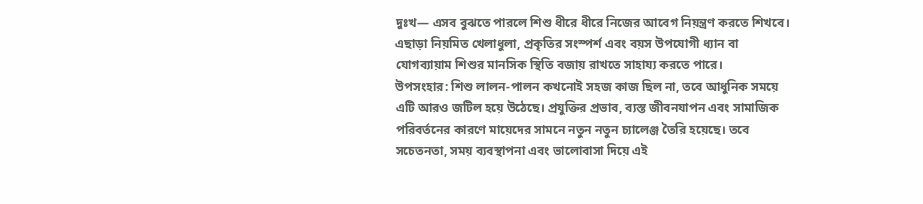দুঃখ— এসব বুঝতে পারলে শিশু ধীরে ধীরে নিজের আবেগ নিয়ন্ত্রণ করতে শিখবে। এছাড়া নিয়মিত খেলাধুলা, প্রকৃতির সংস্পর্শ এবং বয়স উপযোগী ধ্যান বা যোগব্যায়াম শিশুর মানসিক স্থিতি বজায় রাখতে সাহায্য করতে পারে।
উপসংহার: শিশু লালন-পালন কখনোই সহজ কাজ ছিল না, তবে আধুনিক সময়ে এটি আরও জটিল হয়ে উঠেছে। প্রযুক্তির প্রভাব, ব্যস্ত জীবনযাপন এবং সামাজিক পরিবর্তনের কারণে মায়েদের সামনে নতুন নতুন চ্যালেঞ্জ তৈরি হয়েছে। তবে সচেতনতা, সময় ব্যবস্থাপনা এবং ভালোবাসা দিয়ে এই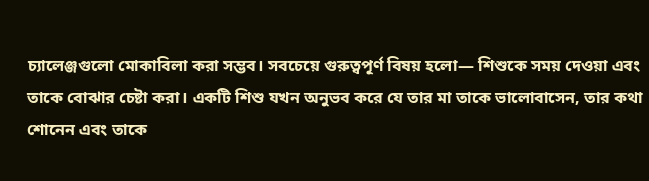চ্যালেঞ্জগুলো মোকাবিলা করা সম্ভব। সবচেয়ে গুরুত্বপূর্ণ বিষয় হলো— শিশুকে সময় দেওয়া এবং তাকে বোঝার চেষ্টা করা। একটি শিশু যখন অনুভব করে যে তার মা তাকে ভালোবাসেন, তার কথা শোনেন এবং তাকে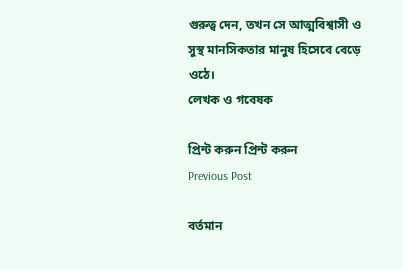গুরুত্ব দেন, তখন সে আত্মবিশ্বাসী ও সুস্থ মানসিকতার মানুষ হিসেবে বেড়ে ওঠে।
লেখক ও গবেষক

প্রিন্ট করুন প্রিন্ট করুন
Previous Post

বর্তমান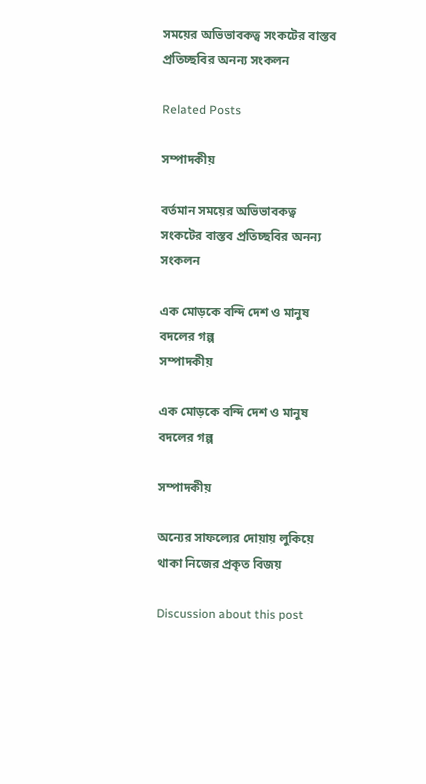সময়ের অভিভাবকত্ব সংকটের বাস্তব প্রতিচ্ছবির অনন্য সংকলন

Related Posts

সম্পাদকীয়

বর্তমান সময়ের অভিভাবকত্ব সংকটের বাস্তব প্রতিচ্ছবির অনন্য সংকলন

এক মোড়কে বন্দি দেশ ও মানুষ বদলের গল্প
সম্পাদকীয়

এক মোড়কে বন্দি দেশ ও মানুষ বদলের গল্প

সম্পাদকীয়

অন্যের সাফল্যের দোয়ায় লুকিয়ে থাকা নিজের প্রকৃত বিজয়

Discussion about this post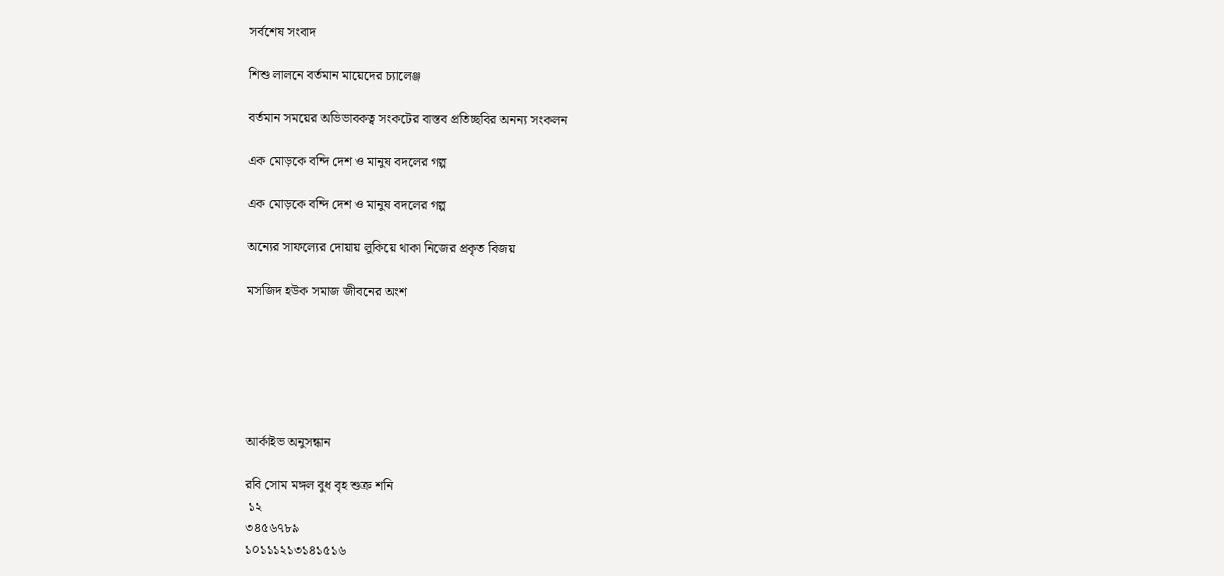সর্বশেষ সংবাদ

শিশু লালনে বর্তমান মায়েদের চ্যালেঞ্জ

বর্তমান সময়ের অভিভাবকত্ব সংকটের বাস্তব প্রতিচ্ছবির অনন্য সংকলন

এক মোড়কে বন্দি দেশ ও মানুষ বদলের গল্প

এক মোড়কে বন্দি দেশ ও মানুষ বদলের গল্প

অন্যের সাফল্যের দোয়ায় লুকিয়ে থাকা নিজের প্রকৃত বিজয়

মসজিদ হউক সমাজ জীবনের অংশ






আর্কাইভ অনুসন্ধান

রবি সোম মঙ্গল বুধ বৃহ শুক্র শনি
 ১২
৩৪৫৬৭৮৯
১০১১১২১৩১৪১৫১৬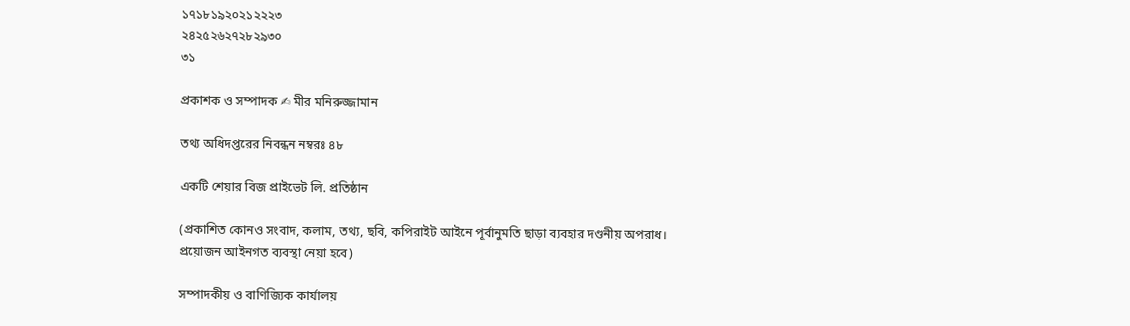১৭১৮১৯২০২১২২২৩
২৪২৫২৬২৭২৮২৯৩০
৩১

প্রকাশক ও সম্পাদক ✍ মীর মনিরুজ্জামান

তথ‌্য অ‌ধিদপ্ত‌রের নিবন্ধন নম্বরঃ ৪৮

একটি শেয়ার বিজ প্রাইভেট লি. প্রতিষ্ঠান

(প্রকাশিত কোনও সংবাদ, কলাম, তথ্য, ছবি, কপিরাইট আইনে পূর্বানুমতি ছাড়া ব্যবহার দণ্ডনীয় অপরাধ। প্রয়োজন আইনগত ব্যবস্থা নেয়া হবে)

সম্পাদকীয় ও বাণিজ্যিক কার্যালয়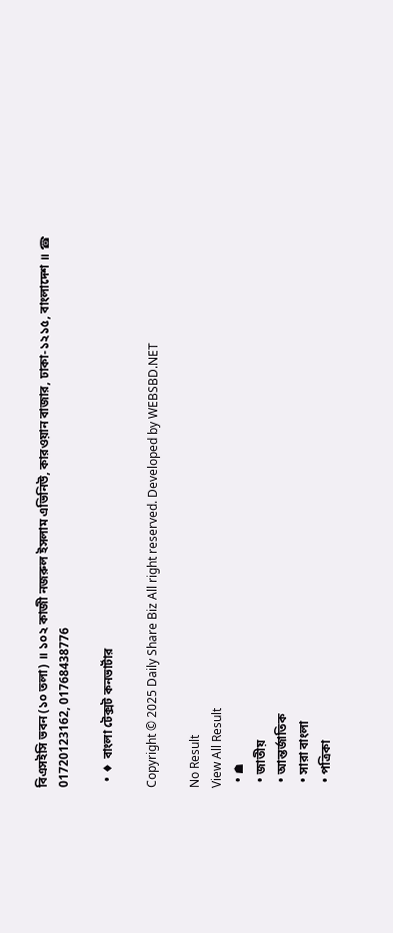বিএসইসি ভবন (১০ তলা) ॥ ১০২ কাজী নজরুল ইসলাম এভিনিউ, কারওয়ান বাজার, ঢাকা-১২১৫, বাংলাদেশ ॥ ☎ 01720123162, 01768438776

  • ♦ বাংলা টেক্সট কনভার্টার

Copyright © 2025 Daily Share Biz All right reserved. Developed by WEBSBD.NET

No Result
View All Result
  • ☗
  • জাতীয়
  • আন্তর্জাতিক
  • সারা বাংলা
  • পত্রিকা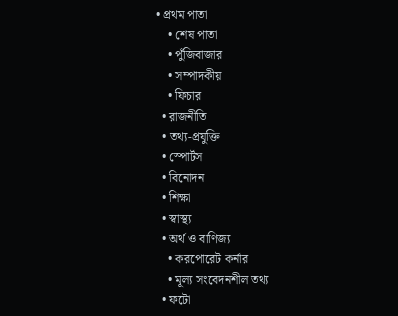• প্রথম পাতা
    • শেষ পাতা
    • পুঁজিবাজার
    • সম্পাদকীয়
    • ফিচার
  • রাজনীতি
  • তথ্য-প্রযুক্তি
  • স্পোর্টস
  • বিনোদন
  • শিক্ষা
  • স্বাস্থ্য
  • অর্থ ও বাণিজ্য
    • করপোরেট কর্নার
    • মূল্য সংবেদনশীল তথ্য
  • ফটো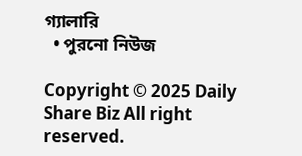গ্যালারি
  • পুরনো নিউজ

Copyright © 2025 Daily Share Biz All right reserved.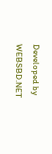Developed by WEBSBD.NET